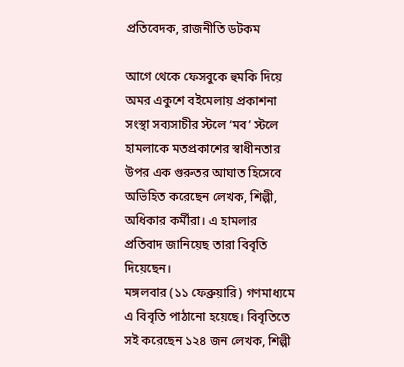প্রতিবেদক, রাজনীতি ডটকম

আগে থেকে ফেসবুকে হুমকি দিয়ে অমর একুশে বইমেলায় প্রকাশনা সংস্থা সব্যসাচীর স্টলে ‘মব’ স্টলে হামলাকে মতপ্রকাশের স্বাধীনতার উপর এক গুরুতর আঘাত হিসেবে অভিহিত করেছেন লেখক, শিল্পী, অধিকার কর্মীরা। এ হামলার প্রতিবাদ জানিয়েছ তারা বিবৃতি দিয়েছেন।
মঙ্গলবার (১১ ফেব্রুয়ারি) গণমাধ্যমে এ বিবৃতি পাঠানো হয়েছে। বিবৃতিতে সই করেছেন ১২৪ জন লেখক, শিল্পী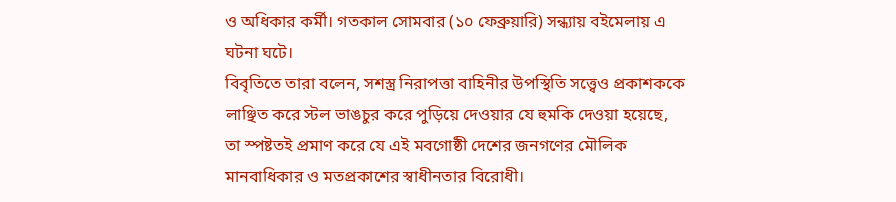ও অধিকার কর্মী। গতকাল সোমবার (১০ ফেব্রুয়ারি) সন্ধ্যায় বইমেলায় এ ঘটনা ঘটে।
বিবৃতিতে তারা বলেন, সশস্ত্র নিরাপত্তা বাহিনীর উপস্থিতি সত্ত্বেও প্রকাশককে লাঞ্ছিত করে স্টল ভাঙচুর করে পুড়িয়ে দেওয়ার যে হুমকি দেওয়া হয়েছে, তা স্পষ্টতই প্রমাণ করে যে এই মবগোষ্ঠী দেশের জনগণের মৌলিক মানবাধিকার ও মতপ্রকাশের স্বাধীনতার বিরোধী।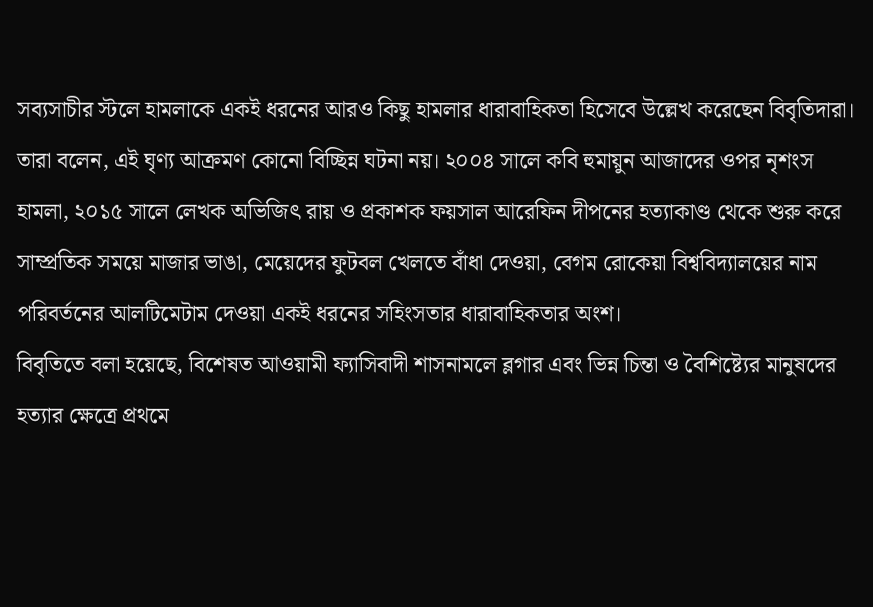সব্যসাচীর স্টলে হামলাকে একই ধরনের আরও কিছু হামলার ধারাবাহিকতা হিসেবে উল্লেখ করেছেন বিবৃতিদারা। তারা বলেন, এই ঘৃণ্য আক্রমণ কোনো বিচ্ছিন্ন ঘটনা নয়। ২০০৪ সালে কবি হুমায়ুন আজাদের ওপর নৃশংস হামলা, ২০১৫ সালে লেখক অভিজিৎ রায় ও প্রকাশক ফয়সাল আরেফিন দীপনের হত্যাকাণ্ড থেকে শুরু করে সাম্প্রতিক সময়ে মাজার ভাঙা, মেয়েদের ফুটবল খেলতে বাঁধা দেওয়া, বেগম রোকেয়া বিশ্ববিদ্যালয়ের নাম পরিবর্তনের আলটিমেটাম দেওয়া একই ধরনের সহিংসতার ধারাবাহিকতার অংশ।
বিবৃতিতে বলা হয়েছে, বিশেষত আওয়ামী ফ্যাসিবাদী শাসনামলে ব্লগার এবং ভিন্ন চিন্তা ও বৈশিষ্ট্যের মানুষদের হত্যার ক্ষেত্রে প্রথমে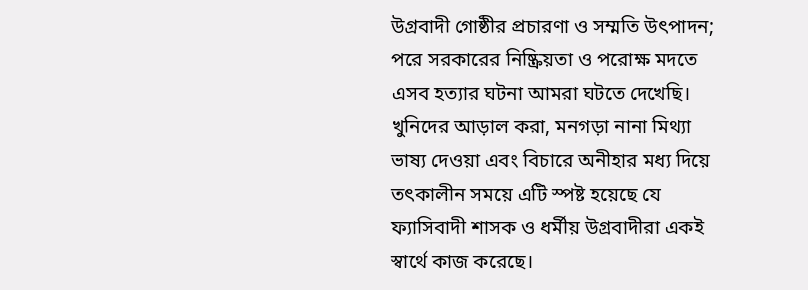উগ্রবাদী গোষ্ঠীর প্রচারণা ও সম্মতি উৎপাদন; পরে সরকারের নিষ্ক্রিয়তা ও পরোক্ষ মদতে এসব হত্যার ঘটনা আমরা ঘটতে দেখেছি। খুনিদের আড়াল করা, মনগড়া নানা মিথ্যা ভাষ্য দেওয়া এবং বিচারে অনীহার মধ্য দিয়ে তৎকালীন সময়ে এটি স্পষ্ট হয়েছে যে ফ্যাসিবাদী শাসক ও ধর্মীয় উগ্রবাদীরা একই স্বার্থে কাজ করেছে।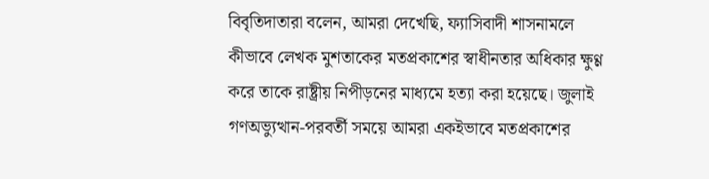বিবৃতিদাতারা বলেন, আমরা দেখেছি, ফ্যাসিবাদী শাসনামলে কীভাবে লেখক মুশতাকের মতপ্রকাশের স্বাধীনতার অধিকার ক্ষুণ্ণ করে তাকে রাষ্ট্রীয় নিপীড়নের মাধ্যমে হত্যা করা হয়েছে। জুলাই গণঅভ্যুত্থান-পরবর্তী সময়ে আমরা একইভাবে মতপ্রকাশের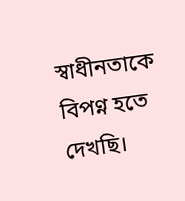স্বাধীনতাকে বিপণ্ন হতে দেখছি।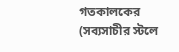গতকালকের (সব্যসাচীর স্টলে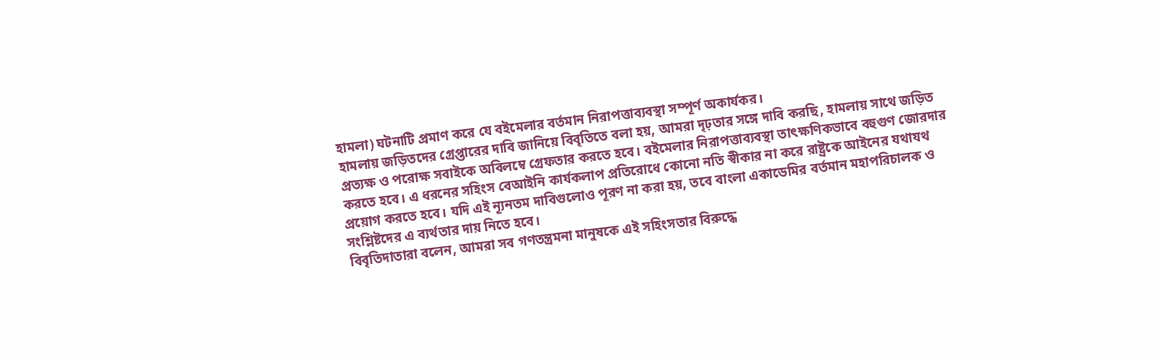হামলা) ঘটনাটি প্রমাণ করে যে বইমেলার বর্তমান নিরাপত্তাব্যবস্থা সম্পূর্ণ অকার্যকর।
হামলায় জড়িতদের গ্রেপ্তারের দাবি জানিয়ে বিবৃতিতে বলা হয়, আমরা দৃঢ়তার সঙ্গে দাবি করছি, হামলায় সাথে জড়িত প্রত্যক্ষ ও পরোক্ষ সবাইকে অবিলম্বে গ্রেফতার করতে হবে। বইমেলার নিরাপত্তাব্যবস্থা তাৎক্ষণিকভাবে বহুগুণ জোরদার করতে হবে। এ ধরনের সহিংস বেআইনি কার্যকলাপ প্রতিরোধে কোনো নতি স্বীকার না করে রাষ্ট্রকে আইনের যথাযথ প্রয়োগ করতে হবে। যদি এই ন্যূনতম দাবিগুলোও পূরণ না করা হয়, তবে বাংলা একাডেমির বর্তমান মহাপরিচালক ও সংশ্লিষ্টদের এ ব্যর্থতার দায় নিতে হবে।
বিবৃতিদাতারা বলেন, আমরা সব গণতন্ত্রমনা মানুষকে এই সহিংসতার বিরুদ্ধে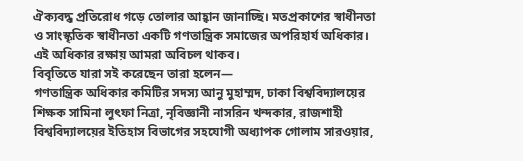ঐক্যবদ্ধ প্রতিরোধ গড়ে তোলার আহ্বান জানাচ্ছি। মতপ্রকাশের স্বাধীনতা ও সাংস্কৃতিক স্বাধীনতা একটি গণতান্ত্রিক সমাজের অপরিহার্য অধিকার। এই অধিকার রক্ষায় আমরা অবিচল থাকব।
বিবৃতিতে যারা সই করেছেন তারা হলেন—
গণতান্ত্রিক অধিকার কমিটির সদস্য আনু মুহাম্মদ, ঢাকা বিশ্ববিদ্যালয়ের শিক্ষক সামিনা লুৎফা নিত্রা, নৃবিজ্ঞানী নাসরিন খন্দকার, রাজশাহী বিশ্ববিদ্যালয়ের ইতিহাস বিভাগের সহযোগী অধ্যাপক গোলাম সারওয়ার,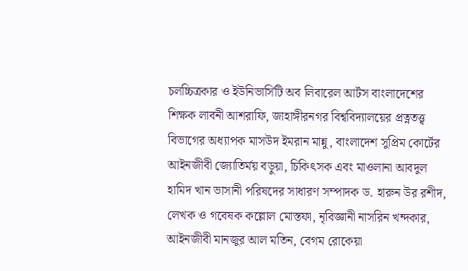চলচ্চিত্রকার ও ইউনিভার্সিটি অব লিবারেল আর্টস বাংলাদেশের শিক্ষক লাবনী আশরাফি, জাহাঙ্গীরনগর বিশ্ববিদ্যালয়ের প্রত্নতত্ত্ব বিভাগের অধ্যাপক মাসউদ ইমরান মান্নু, বাংলাদেশ সুপ্রিম কোর্টের আইনজীবী জ্যোতির্ময় বড়ুয়া, চিকিৎসক এবং মাওলানা আবদুল হামিদ খান ভাসানী পরিষদের সাধারণ সম্পাদক ড. হারুন উর রশীদ, লেখক ও গবেষক কল্লোল মোস্তফা, নৃবিজ্ঞানী নাসরিন খন্দকার, আইনজীবী মানজুর আল মতিন, বেগম রোকেয়া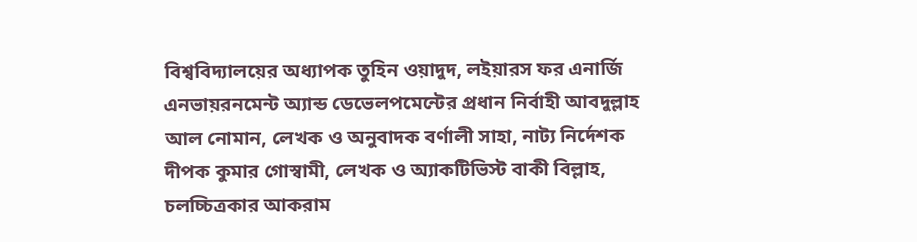বিশ্ববিদ্যালয়ের অধ্যাপক তুহিন ওয়াদুদ, লইয়ারস ফর এনার্জি এনভায়রনমেন্ট অ্যান্ড ডেভেলপমেন্টের প্রধান নির্বাহী আবদুল্লাহ আল নোমান, লেখক ও অনুবাদক বর্ণালী সাহা, নাট্য নির্দেশক দীপক কুমার গোস্বামী, লেখক ও অ্যাকটিভিস্ট বাকী বিল্লাহ, চলচ্চিত্রকার আকরাম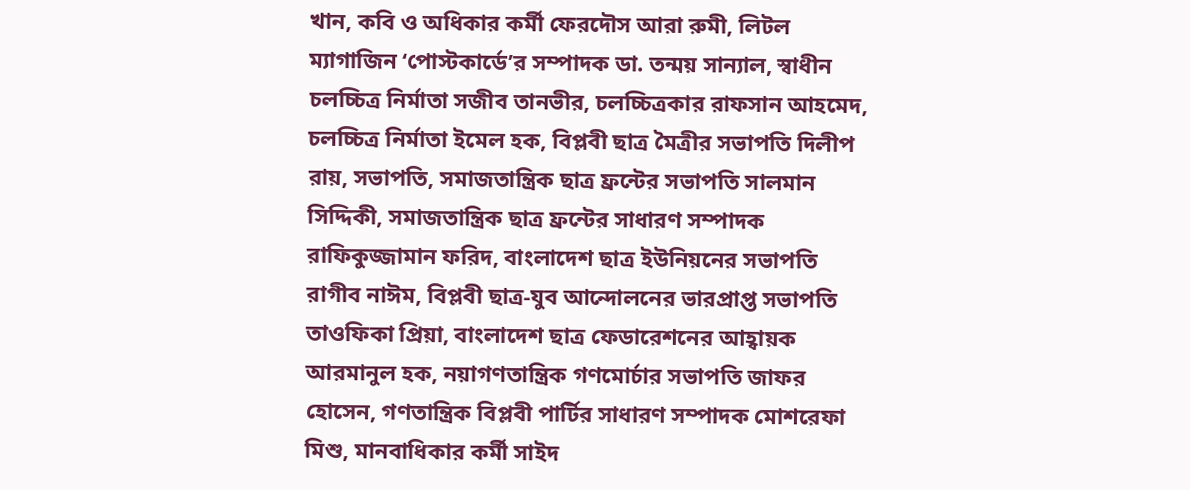খান, কবি ও অধিকার কর্মী ফেরদৌস আরা রুমী, লিটল ম্যাগাজিন ‘পোস্টকার্ডে’র সম্পাদক ডা. তন্ময় সান্যাল, স্বাধীন চলচ্চিত্র নির্মাতা সজীব তানভীর, চলচ্চিত্রকার রাফসান আহমেদ, চলচ্চিত্র নির্মাতা ইমেল হক, বিপ্লবী ছাত্র মৈত্রীর সভাপতি দিলীপ রায়, সভাপতি, সমাজতান্ত্রিক ছাত্র ফ্রন্টের সভাপতি সালমান সিদ্দিকী, সমাজতান্ত্রিক ছাত্র ফ্রন্টের সাধারণ সম্পাদক রাফিকুজ্জামান ফরিদ, বাংলাদেশ ছাত্র ইউনিয়নের সভাপতি রাগীব নাঈম, বিপ্লবী ছাত্র-যুব আন্দোলনের ভারপ্রাপ্ত সভাপতি তাওফিকা প্রিয়া, বাংলাদেশ ছাত্র ফেডারেশনের আহ্বায়ক আরমানুল হক, নয়াগণতান্ত্রিক গণমোর্চার সভাপতি জাফর হোসেন, গণতান্ত্রিক বিপ্লবী পার্টির সাধারণ সম্পাদক মোশরেফা মিশু, মানবাধিকার কর্মী সাইদ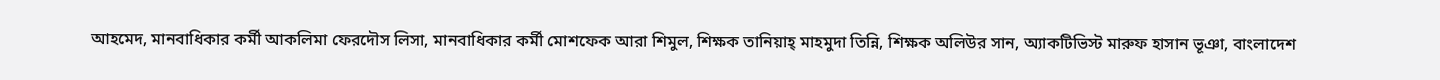আহমেদ, মানবাধিকার কর্মী আকলিমা ফেরদৌস লিসা, মানবাধিকার কর্মী মোশফেক আরা শিমুল, শিক্ষক তানিয়াহ্ মাহমুদা তিন্নি, শিক্ষক অলিউর সান, অ্যাকটিভিস্ট মারুফ হাসান ভূঞা, বাংলাদেশ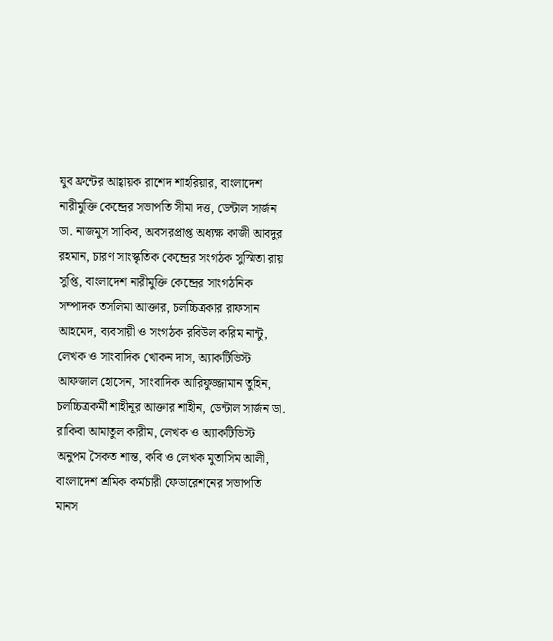যুব ফ্রন্টের আহ্বায়ক রাশেদ শাহরিয়ার, বাংলাদেশ নারীমুক্তি কেন্দ্রের সভাপতি সীমা দত্ত, ডেন্টাল সার্জন ডা. নাজমুস সাকিব, অবসরপ্রাপ্ত অধ্যক্ষ কাজী আবদুর রহমান, চারণ সাংস্কৃতিক কেন্দ্রের সংগঠক সুস্মিতা রায় সুপ্তি, বাংলাদেশ নারীমুক্তি কেন্দ্রের সাংগঠনিক সম্পাদক তসলিমা আক্তার, চলচ্চিত্রকার রাফসান আহমেদ, ব্যবসায়ী ও সংগঠক রবিউল করিম নান্টু, লেখক ও সাংবাদিক খোকন দাস, অ্যাকটিভিস্ট আফজাল হোসেন, সাংবাদিক আরিফুজ্জামান তুহিন, চলচ্চিত্রকর্মী শাহীনূর আক্তার শাহীন, ডেন্টাল সার্জন ডা. রাকিবা আমাতুল কারীম, লেখক ও অ্যাকটিভিস্ট অনুপম সৈকত শান্ত, কবি ও লেখক মুতাসিম আলী, বাংলাদেশ শ্রমিক কর্মচারী ফেডারেশনের সভাপতি মানস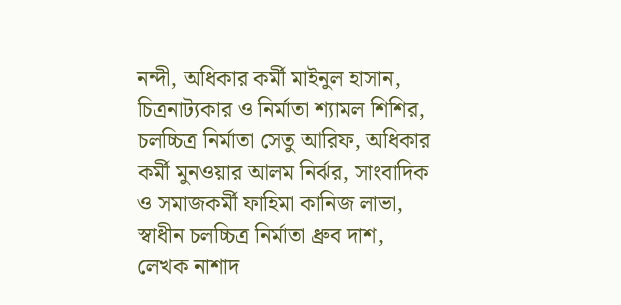নন্দী, অধিকার কর্মী মাইনুল হাসান, চিত্রনাট্যকার ও নির্মাতা শ্যামল শিশির, চলচ্চিত্র নির্মাতা সেতু আরিফ, অধিকার কর্মী মুনওয়ার আলম নির্ঝর, সাংবাদিক ও সমাজকর্মী ফাহিমা কানিজ লাভা, স্বাধীন চলচ্চিত্র নির্মাতা ধ্রুব দাশ, লেখক নাশাদ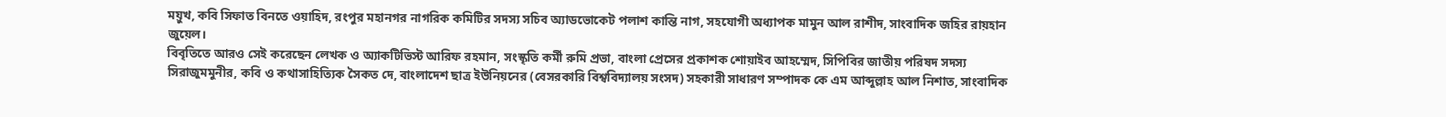ময়ুখ, কবি সিফাত বিনতে ওয়াহিদ, রংপুর মহানগর নাগরিক কমিটির সদস্য সচিব অ্যাডভোকেট পলাশ কান্তি নাগ, সহযোগী অধ্যাপক মামুন আল রাশীদ, সাংবাদিক জহির রায়হান জুয়েল।
বিবৃতিতে আরও সেই করেছেন লেখক ও অ্যাকটিভিস্ট আরিফ রহমান, সংস্কৃতি কর্মী রুমি প্রভা, বাংলা প্রেসের প্রকাশক শোয়াইব আহম্মেদ, সিপিবির জাতীয় পরিষদ সদস্য সিরাজুমমুনীর, কবি ও কথাসাহিত্যিক সৈকত দে, বাংলাদেশ ছাত্র ইউনিয়নের (বেসরকারি বিশ্ববিদ্যালয় সংসদ) সহকারী সাধারণ সম্পাদক কে এম আব্দুল্লাহ আল নিশাত, সাংবাদিক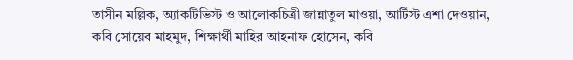তাসীন মল্লিক, অ্যাকটিভিস্ট ও আলোকচিত্রী জান্নাতুল মাওয়া, আর্টিস্ট এশা দেওয়ান, কবি সোয়েব মাহমুদ, শিক্ষার্থী মাহির আহনাফ হোসেন, কবি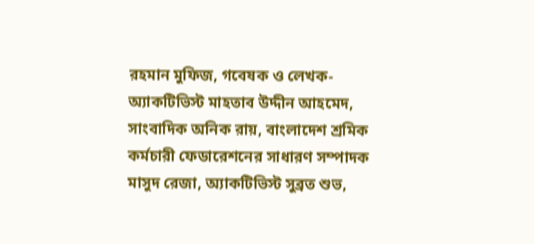রহমান মুফিজ, গবেষক ও লেখক-অ্যাকটিভিস্ট মাহতাব উদ্দীন আহমেদ, সাংবাদিক অনিক রায়, বাংলাদেশ শ্রমিক কর্মচারী ফেডারেশনের সাধারণ সম্পাদক মাসুদ রেজা, অ্যাকটিভিস্ট সুব্রত শুভ,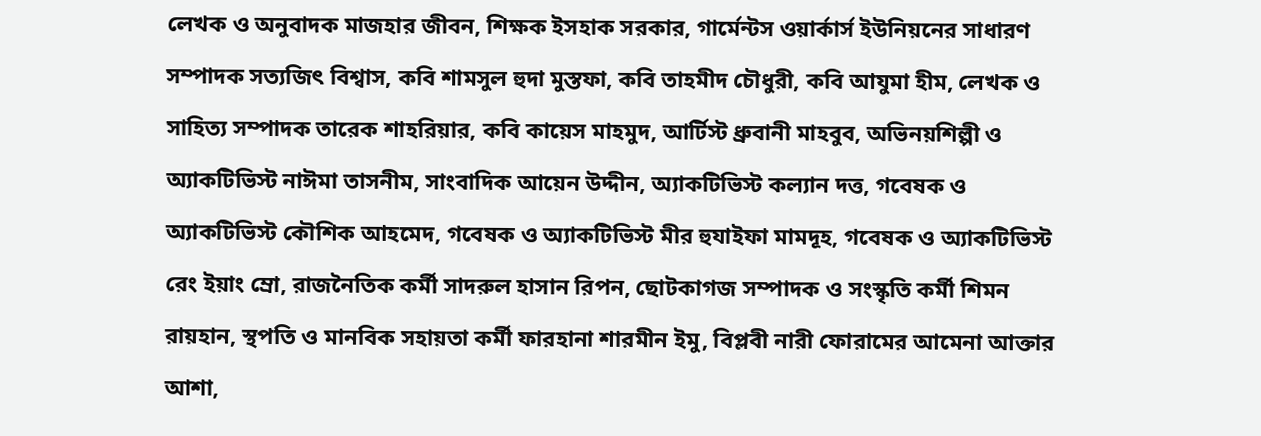লেখক ও অনুবাদক মাজহার জীবন, শিক্ষক ইসহাক সরকার, গার্মেন্টস ওয়ার্কার্স ইউনিয়নের সাধারণ সম্পাদক সত্যজিৎ বিশ্বাস, কবি শামসুল হুদা মুস্তফা, কবি তাহমীদ চৌধুরী, কবি আযুমা হীম, লেখক ও সাহিত্য সম্পাদক তারেক শাহরিয়ার, কবি কায়েস মাহমুদ, আর্টিস্ট ধ্রুবানী মাহবুব, অভিনয়শিল্পী ও অ্যাকটিভিস্ট নাঈমা তাসনীম, সাংবাদিক আয়েন উদ্দীন, অ্যাকটিভিস্ট কল্যান দত্ত, গবেষক ও অ্যাকটিভিস্ট কৌশিক আহমেদ, গবেষক ও অ্যাকটিভিস্ট মীর হুযাইফা মামদূহ, গবেষক ও অ্যাকটিভিস্ট রেং ইয়াং ম্রো, রাজনৈতিক কর্মী সাদরুল হাসান রিপন, ছোটকাগজ সম্পাদক ও সংস্কৃতি কর্মী শিমন রায়হান, স্থপতি ও মানবিক সহায়তা কর্মী ফারহানা শারমীন ইমু, বিপ্লবী নারী ফোরামের আমেনা আক্তার আশা,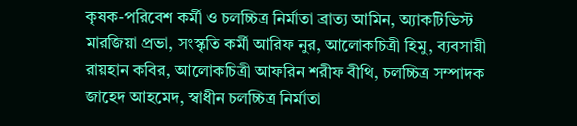কৃষক-পরিবেশ কর্মী ও চলচ্চিত্র নির্মাতা ব্রাত্য আমিন, অ্যাকটিভিস্ট মারজিয়া প্রভা, সংস্কৃতি কর্মী আরিফ নুর, আলোকচিত্রী হিমু, ব্যবসায়ী রায়হান কবির, আলোকচিত্রী আফরিন শরীফ বীথি, চলচ্চিত্র সম্পাদক জাহেদ আহমেদ, স্বাধীন চলচ্চিত্র নির্মাতা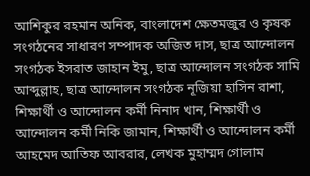আশিকুর রহমান অনিক, বাংলাদেশ ক্ষেতমজুর ও কৃষক সংগঠনের সাধারণ সম্পাদক অজিত দাস, ছাত্র আন্দোলন সংগঠক ইসরাত জাহান ইমু, ছাত্র আন্দোলন সংগঠক সামি আব্দুল্লাহ, ছাত্র আন্দোলন সংগঠক নূজিয়া হাসিন রাশা, শিক্ষার্থী ও আন্দোলন কর্মী নিনাদ খান, শিক্ষার্থী ও আন্দোলন কর্মী নিকি জামান, শিক্ষার্থী ও আন্দোলন কর্মী আহমেদ আতিফ আবরার, লেখক মুহাম্মদ গোলাম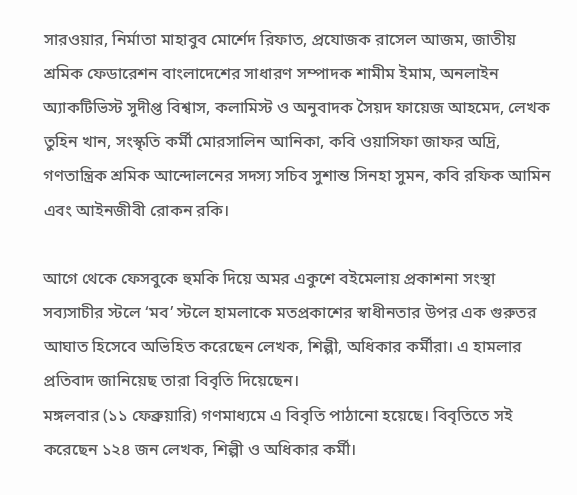সারওয়ার, নির্মাতা মাহাবুব মোর্শেদ রিফাত, প্রযোজক রাসেল আজম, জাতীয় শ্রমিক ফেডারেশন বাংলাদেশের সাধারণ সম্পাদক শামীম ইমাম, অনলাইন অ্যাকটিভিস্ট সুদীপ্ত বিশ্বাস, কলামিস্ট ও অনুবাদক সৈয়দ ফায়েজ আহমেদ, লেখক তুহিন খান, সংস্কৃতি কর্মী মোরসালিন আনিকা, কবি ওয়াসিফা জাফর অদ্রি, গণতান্ত্রিক শ্রমিক আন্দোলনের সদস্য সচিব সুশান্ত সিনহা সুমন, কবি রফিক আমিন এবং আইনজীবী রোকন রকি।

আগে থেকে ফেসবুকে হুমকি দিয়ে অমর একুশে বইমেলায় প্রকাশনা সংস্থা সব্যসাচীর স্টলে ‘মব’ স্টলে হামলাকে মতপ্রকাশের স্বাধীনতার উপর এক গুরুতর আঘাত হিসেবে অভিহিত করেছেন লেখক, শিল্পী, অধিকার কর্মীরা। এ হামলার প্রতিবাদ জানিয়েছ তারা বিবৃতি দিয়েছেন।
মঙ্গলবার (১১ ফেব্রুয়ারি) গণমাধ্যমে এ বিবৃতি পাঠানো হয়েছে। বিবৃতিতে সই করেছেন ১২৪ জন লেখক, শিল্পী ও অধিকার কর্মী।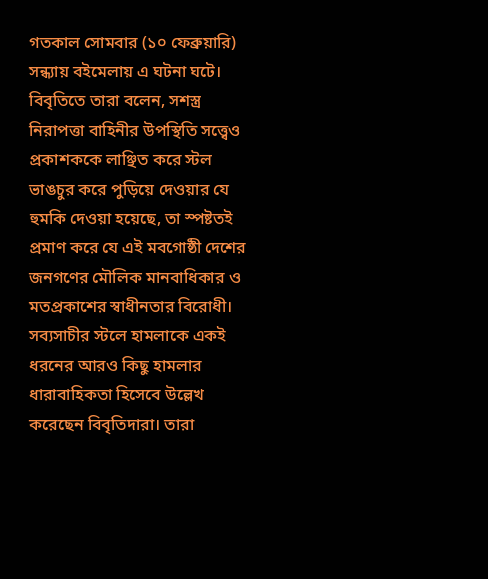গতকাল সোমবার (১০ ফেব্রুয়ারি) সন্ধ্যায় বইমেলায় এ ঘটনা ঘটে।
বিবৃতিতে তারা বলেন, সশস্ত্র নিরাপত্তা বাহিনীর উপস্থিতি সত্ত্বেও প্রকাশককে লাঞ্ছিত করে স্টল ভাঙচুর করে পুড়িয়ে দেওয়ার যে হুমকি দেওয়া হয়েছে, তা স্পষ্টতই প্রমাণ করে যে এই মবগোষ্ঠী দেশের জনগণের মৌলিক মানবাধিকার ও মতপ্রকাশের স্বাধীনতার বিরোধী।
সব্যসাচীর স্টলে হামলাকে একই ধরনের আরও কিছু হামলার ধারাবাহিকতা হিসেবে উল্লেখ করেছেন বিবৃতিদারা। তারা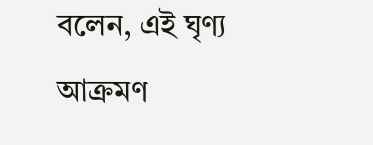বলেন, এই ঘৃণ্য আক্রমণ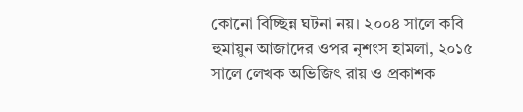কোনো বিচ্ছিন্ন ঘটনা নয়। ২০০৪ সালে কবি হুমায়ুন আজাদের ওপর নৃশংস হামলা, ২০১৫ সালে লেখক অভিজিৎ রায় ও প্রকাশক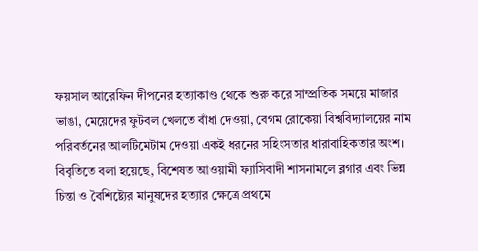ফয়সাল আরেফিন দীপনের হত্যাকাণ্ড থেকে শুরু করে সাম্প্রতিক সময়ে মাজার ভাঙা, মেয়েদের ফুটবল খেলতে বাঁধা দেওয়া, বেগম রোকেয়া বিশ্ববিদ্যালয়ের নাম পরিবর্তনের আলটিমেটাম দেওয়া একই ধরনের সহিংসতার ধারাবাহিকতার অংশ।
বিবৃতিতে বলা হয়েছে, বিশেষত আওয়ামী ফ্যাসিবাদী শাসনামলে ব্লগার এবং ভিন্ন চিন্তা ও বৈশিষ্ট্যের মানুষদের হত্যার ক্ষেত্রে প্রথমে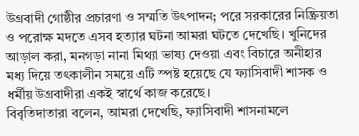উগ্রবাদী গোষ্ঠীর প্রচারণা ও সম্মতি উৎপাদন; পরে সরকারের নিষ্ক্রিয়তা ও পরোক্ষ মদতে এসব হত্যার ঘটনা আমরা ঘটতে দেখেছি। খুনিদের আড়াল করা, মনগড়া নানা মিথ্যা ভাষ্য দেওয়া এবং বিচারে অনীহার মধ্য দিয়ে তৎকালীন সময়ে এটি স্পষ্ট হয়েছে যে ফ্যাসিবাদী শাসক ও ধর্মীয় উগ্রবাদীরা একই স্বার্থে কাজ করেছে।
বিবৃতিদাতারা বলেন, আমরা দেখেছি, ফ্যাসিবাদী শাসনামলে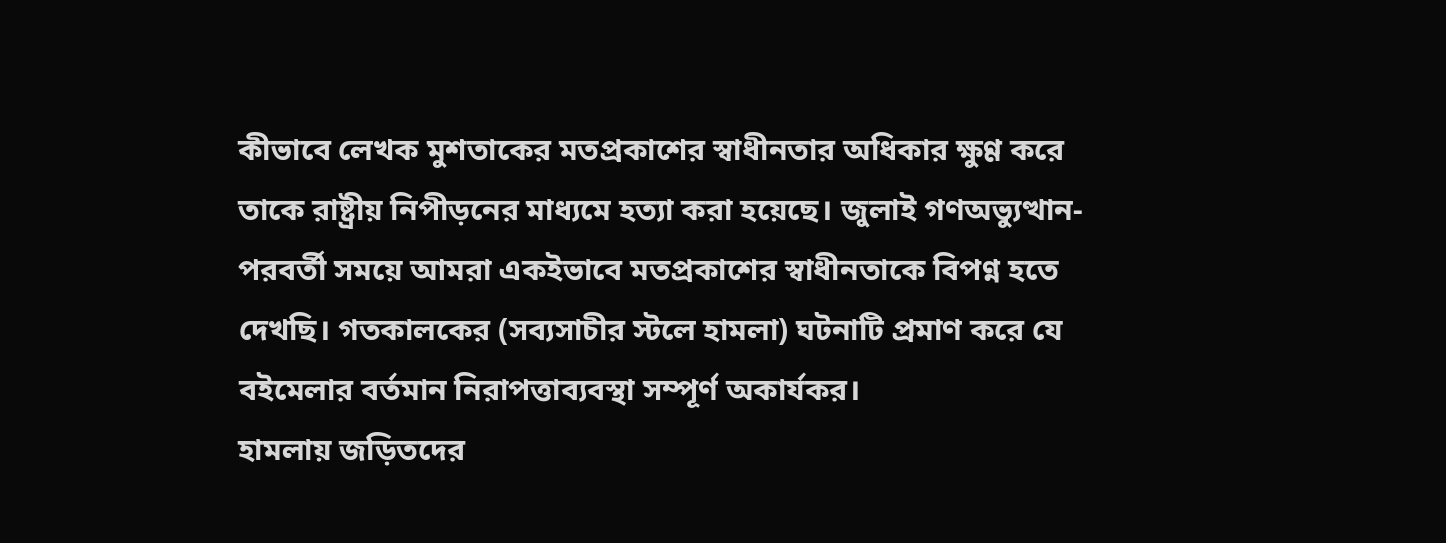কীভাবে লেখক মুশতাকের মতপ্রকাশের স্বাধীনতার অধিকার ক্ষুণ্ণ করে তাকে রাষ্ট্রীয় নিপীড়নের মাধ্যমে হত্যা করা হয়েছে। জুলাই গণঅভ্যুত্থান-পরবর্তী সময়ে আমরা একইভাবে মতপ্রকাশের স্বাধীনতাকে বিপণ্ন হতে দেখছি। গতকালকের (সব্যসাচীর স্টলে হামলা) ঘটনাটি প্রমাণ করে যে বইমেলার বর্তমান নিরাপত্তাব্যবস্থা সম্পূর্ণ অকার্যকর।
হামলায় জড়িতদের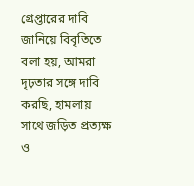গ্রেপ্তারের দাবি জানিয়ে বিবৃতিতে বলা হয়, আমরা দৃঢ়তার সঙ্গে দাবি করছি, হামলায় সাথে জড়িত প্রত্যক্ষ ও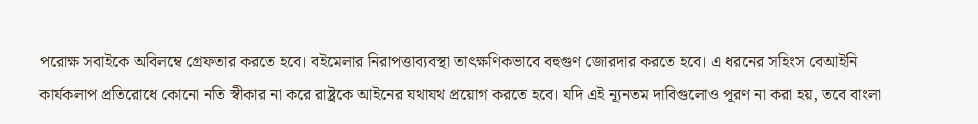পরোক্ষ সবাইকে অবিলম্বে গ্রেফতার করতে হবে। বইমেলার নিরাপত্তাব্যবস্থা তাৎক্ষণিকভাবে বহুগুণ জোরদার করতে হবে। এ ধরনের সহিংস বেআইনি কার্যকলাপ প্রতিরোধে কোনো নতি স্বীকার না করে রাষ্ট্রকে আইনের যথাযথ প্রয়োগ করতে হবে। যদি এই ন্যূনতম দাবিগুলোও পূরণ না করা হয়, তবে বাংলা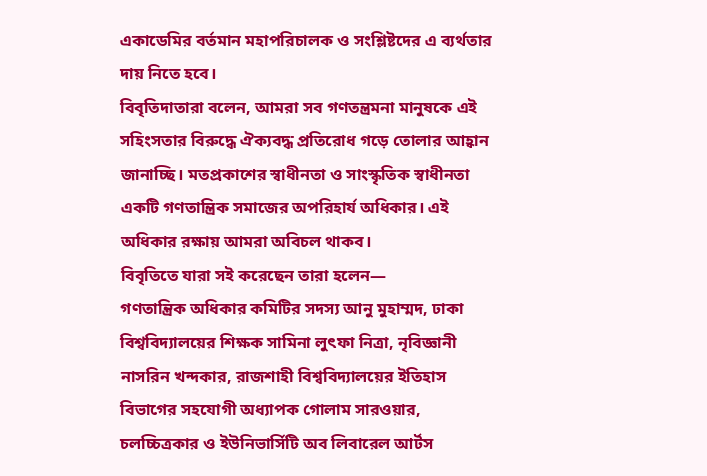একাডেমির বর্তমান মহাপরিচালক ও সংশ্লিষ্টদের এ ব্যর্থতার দায় নিতে হবে।
বিবৃতিদাতারা বলেন, আমরা সব গণতন্ত্রমনা মানুষকে এই সহিংসতার বিরুদ্ধে ঐক্যবদ্ধ প্রতিরোধ গড়ে তোলার আহ্বান জানাচ্ছি। মতপ্রকাশের স্বাধীনতা ও সাংস্কৃতিক স্বাধীনতা একটি গণতান্ত্রিক সমাজের অপরিহার্য অধিকার। এই অধিকার রক্ষায় আমরা অবিচল থাকব।
বিবৃতিতে যারা সই করেছেন তারা হলেন—
গণতান্ত্রিক অধিকার কমিটির সদস্য আনু মুহাম্মদ, ঢাকা বিশ্ববিদ্যালয়ের শিক্ষক সামিনা লুৎফা নিত্রা, নৃবিজ্ঞানী নাসরিন খন্দকার, রাজশাহী বিশ্ববিদ্যালয়ের ইতিহাস বিভাগের সহযোগী অধ্যাপক গোলাম সারওয়ার, চলচ্চিত্রকার ও ইউনিভার্সিটি অব লিবারেল আর্টস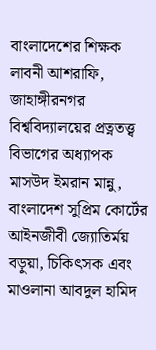বাংলাদেশের শিক্ষক লাবনী আশরাফি, জাহাঙ্গীরনগর বিশ্ববিদ্যালয়ের প্রত্নতত্ত্ব বিভাগের অধ্যাপক মাসউদ ইমরান মান্নু, বাংলাদেশ সুপ্রিম কোর্টের আইনজীবী জ্যোতির্ময় বড়ুয়া, চিকিৎসক এবং মাওলানা আবদুল হামিদ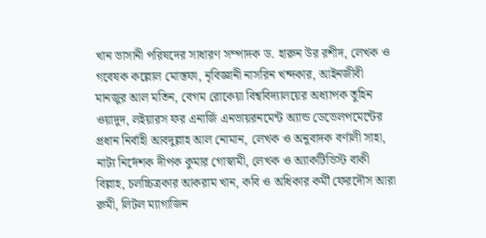খান ভাসানী পরিষদের সাধারণ সম্পাদক ড. হারুন উর রশীদ, লেখক ও গবেষক কল্লোল মোস্তফা, নৃবিজ্ঞানী নাসরিন খন্দকার, আইনজীবী মানজুর আল মতিন, বেগম রোকেয়া বিশ্ববিদ্যালয়ের অধ্যাপক তুহিন ওয়াদুদ, লইয়ারস ফর এনার্জি এনভায়রনমেন্ট অ্যান্ড ডেভেলপমেন্টের প্রধান নির্বাহী আবদুল্লাহ আল নোমান, লেখক ও অনুবাদক বর্ণালী সাহা, নাট্য নির্দেশক দীপক কুমার গোস্বামী, লেখক ও অ্যাকটিভিস্ট বাকী বিল্লাহ, চলচ্চিত্রকার আকরাম খান, কবি ও অধিকার কর্মী ফেরদৌস আরা রুমী, লিটল ম্যাগাজিন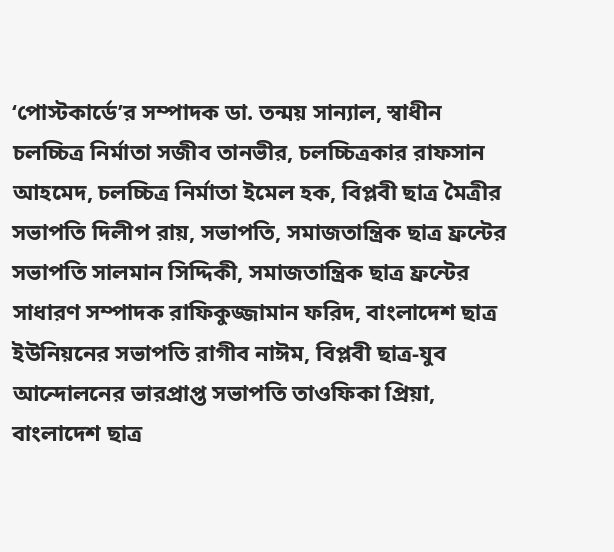‘পোস্টকার্ডে’র সম্পাদক ডা. তন্ময় সান্যাল, স্বাধীন চলচ্চিত্র নির্মাতা সজীব তানভীর, চলচ্চিত্রকার রাফসান আহমেদ, চলচ্চিত্র নির্মাতা ইমেল হক, বিপ্লবী ছাত্র মৈত্রীর সভাপতি দিলীপ রায়, সভাপতি, সমাজতান্ত্রিক ছাত্র ফ্রন্টের সভাপতি সালমান সিদ্দিকী, সমাজতান্ত্রিক ছাত্র ফ্রন্টের সাধারণ সম্পাদক রাফিকুজ্জামান ফরিদ, বাংলাদেশ ছাত্র ইউনিয়নের সভাপতি রাগীব নাঈম, বিপ্লবী ছাত্র-যুব আন্দোলনের ভারপ্রাপ্ত সভাপতি তাওফিকা প্রিয়া, বাংলাদেশ ছাত্র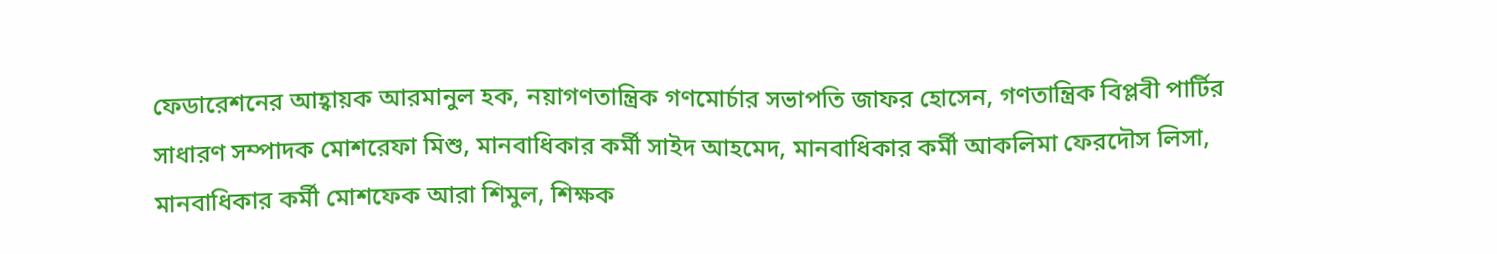ফেডারেশনের আহ্বায়ক আরমানুল হক, নয়াগণতান্ত্রিক গণমোর্চার সভাপতি জাফর হোসেন, গণতান্ত্রিক বিপ্লবী পার্টির সাধারণ সম্পাদক মোশরেফা মিশু, মানবাধিকার কর্মী সাইদ আহমেদ, মানবাধিকার কর্মী আকলিমা ফেরদৌস লিসা, মানবাধিকার কর্মী মোশফেক আরা শিমুল, শিক্ষক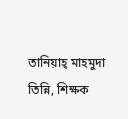তানিয়াহ্ মাহমুদা তিন্নি, শিক্ষক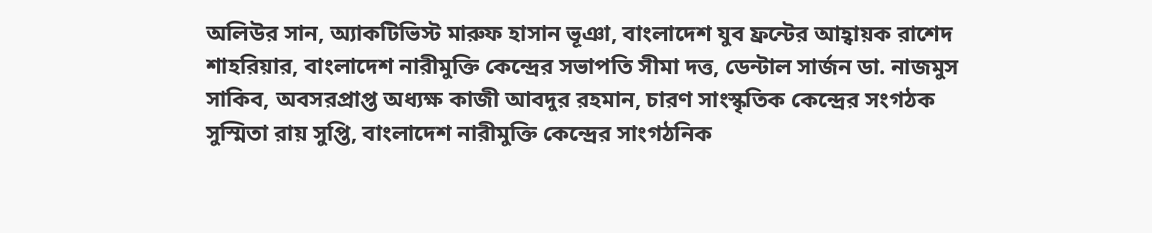অলিউর সান, অ্যাকটিভিস্ট মারুফ হাসান ভূঞা, বাংলাদেশ যুব ফ্রন্টের আহ্বায়ক রাশেদ শাহরিয়ার, বাংলাদেশ নারীমুক্তি কেন্দ্রের সভাপতি সীমা দত্ত, ডেন্টাল সার্জন ডা. নাজমুস সাকিব, অবসরপ্রাপ্ত অধ্যক্ষ কাজী আবদুর রহমান, চারণ সাংস্কৃতিক কেন্দ্রের সংগঠক সুস্মিতা রায় সুপ্তি, বাংলাদেশ নারীমুক্তি কেন্দ্রের সাংগঠনিক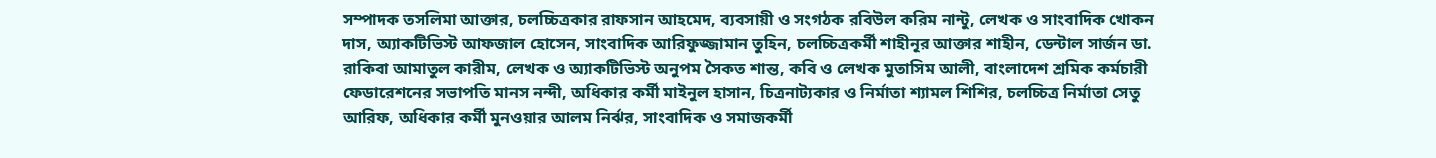সম্পাদক তসলিমা আক্তার, চলচ্চিত্রকার রাফসান আহমেদ, ব্যবসায়ী ও সংগঠক রবিউল করিম নান্টু, লেখক ও সাংবাদিক খোকন দাস, অ্যাকটিভিস্ট আফজাল হোসেন, সাংবাদিক আরিফুজ্জামান তুহিন, চলচ্চিত্রকর্মী শাহীনূর আক্তার শাহীন, ডেন্টাল সার্জন ডা. রাকিবা আমাতুল কারীম, লেখক ও অ্যাকটিভিস্ট অনুপম সৈকত শান্ত, কবি ও লেখক মুতাসিম আলী, বাংলাদেশ শ্রমিক কর্মচারী ফেডারেশনের সভাপতি মানস নন্দী, অধিকার কর্মী মাইনুল হাসান, চিত্রনাট্যকার ও নির্মাতা শ্যামল শিশির, চলচ্চিত্র নির্মাতা সেতু আরিফ, অধিকার কর্মী মুনওয়ার আলম নির্ঝর, সাংবাদিক ও সমাজকর্মী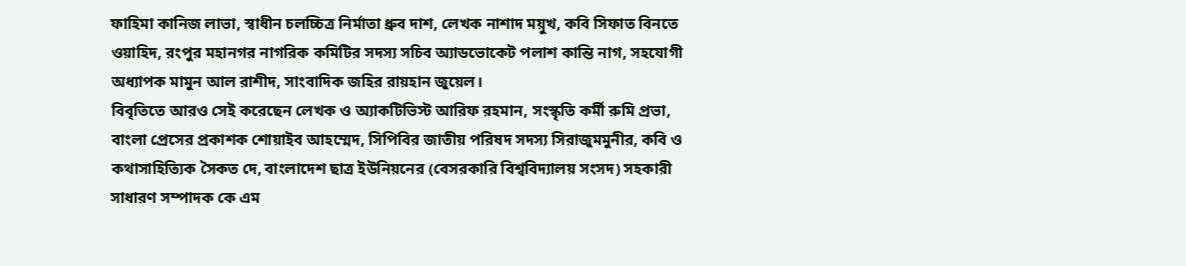ফাহিমা কানিজ লাভা, স্বাধীন চলচ্চিত্র নির্মাতা ধ্রুব দাশ, লেখক নাশাদ ময়ুখ, কবি সিফাত বিনতে ওয়াহিদ, রংপুর মহানগর নাগরিক কমিটির সদস্য সচিব অ্যাডভোকেট পলাশ কান্তি নাগ, সহযোগী অধ্যাপক মামুন আল রাশীদ, সাংবাদিক জহির রায়হান জুয়েল।
বিবৃতিতে আরও সেই করেছেন লেখক ও অ্যাকটিভিস্ট আরিফ রহমান, সংস্কৃতি কর্মী রুমি প্রভা, বাংলা প্রেসের প্রকাশক শোয়াইব আহম্মেদ, সিপিবির জাতীয় পরিষদ সদস্য সিরাজুমমুনীর, কবি ও কথাসাহিত্যিক সৈকত দে, বাংলাদেশ ছাত্র ইউনিয়নের (বেসরকারি বিশ্ববিদ্যালয় সংসদ) সহকারী সাধারণ সম্পাদক কে এম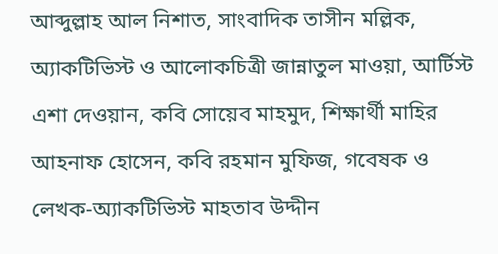আব্দুল্লাহ আল নিশাত, সাংবাদিক তাসীন মল্লিক, অ্যাকটিভিস্ট ও আলোকচিত্রী জান্নাতুল মাওয়া, আর্টিস্ট এশা দেওয়ান, কবি সোয়েব মাহমুদ, শিক্ষার্থী মাহির আহনাফ হোসেন, কবি রহমান মুফিজ, গবেষক ও লেখক-অ্যাকটিভিস্ট মাহতাব উদ্দীন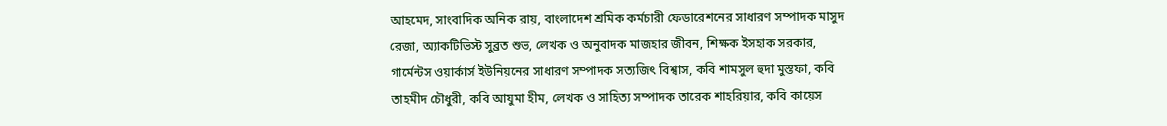আহমেদ, সাংবাদিক অনিক রায়, বাংলাদেশ শ্রমিক কর্মচারী ফেডারেশনের সাধারণ সম্পাদক মাসুদ রেজা, অ্যাকটিভিস্ট সুব্রত শুভ, লেখক ও অনুবাদক মাজহার জীবন, শিক্ষক ইসহাক সরকার, গার্মেন্টস ওয়ার্কার্স ইউনিয়নের সাধারণ সম্পাদক সত্যজিৎ বিশ্বাস, কবি শামসুল হুদা মুস্তফা, কবি তাহমীদ চৌধুরী, কবি আযুমা হীম, লেখক ও সাহিত্য সম্পাদক তারেক শাহরিয়ার, কবি কায়েস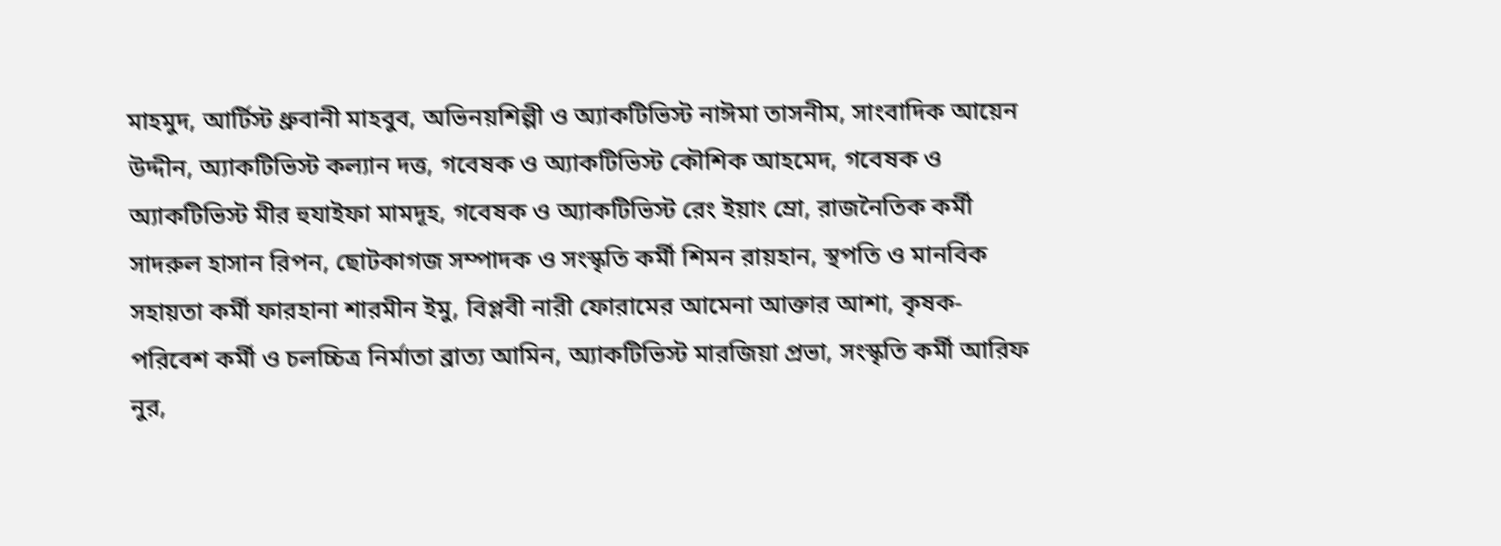মাহমুদ, আর্টিস্ট ধ্রুবানী মাহবুব, অভিনয়শিল্পী ও অ্যাকটিভিস্ট নাঈমা তাসনীম, সাংবাদিক আয়েন উদ্দীন, অ্যাকটিভিস্ট কল্যান দত্ত, গবেষক ও অ্যাকটিভিস্ট কৌশিক আহমেদ, গবেষক ও অ্যাকটিভিস্ট মীর হুযাইফা মামদূহ, গবেষক ও অ্যাকটিভিস্ট রেং ইয়াং ম্রো, রাজনৈতিক কর্মী সাদরুল হাসান রিপন, ছোটকাগজ সম্পাদক ও সংস্কৃতি কর্মী শিমন রায়হান, স্থপতি ও মানবিক সহায়তা কর্মী ফারহানা শারমীন ইমু, বিপ্লবী নারী ফোরামের আমেনা আক্তার আশা, কৃষক-পরিবেশ কর্মী ও চলচ্চিত্র নির্মাতা ব্রাত্য আমিন, অ্যাকটিভিস্ট মারজিয়া প্রভা, সংস্কৃতি কর্মী আরিফ নুর,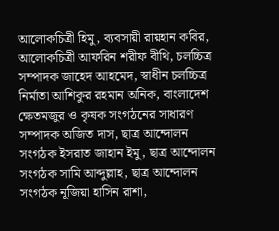আলোকচিত্রী হিমু, ব্যবসায়ী রায়হান কবির, আলোকচিত্রী আফরিন শরীফ বীথি, চলচ্চিত্র সম্পাদক জাহেদ আহমেদ, স্বাধীন চলচ্চিত্র নির্মাতা আশিকুর রহমান অনিক, বাংলাদেশ ক্ষেতমজুর ও কৃষক সংগঠনের সাধারণ সম্পাদক অজিত দাস, ছাত্র আন্দোলন সংগঠক ইসরাত জাহান ইমু, ছাত্র আন্দোলন সংগঠক সামি আব্দুল্লাহ, ছাত্র আন্দোলন সংগঠক নূজিয়া হাসিন রাশা,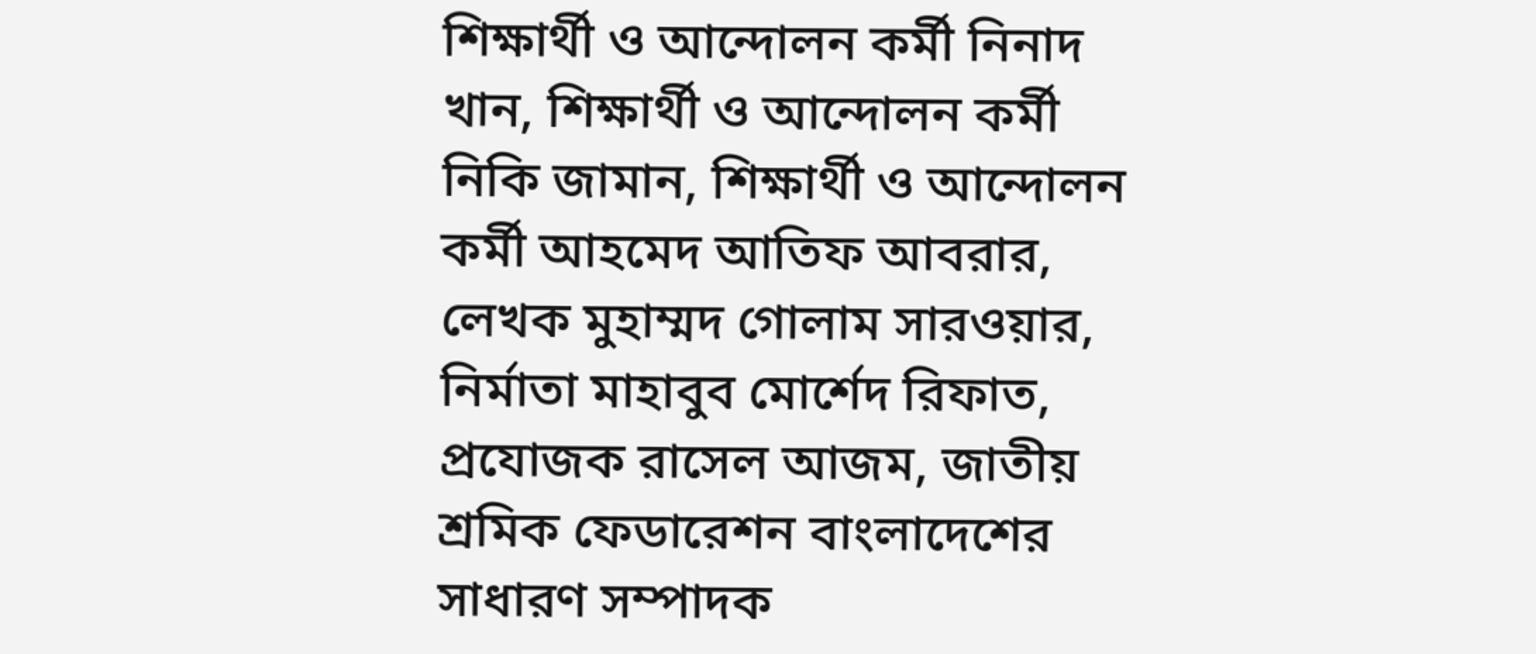শিক্ষার্থী ও আন্দোলন কর্মী নিনাদ খান, শিক্ষার্থী ও আন্দোলন কর্মী নিকি জামান, শিক্ষার্থী ও আন্দোলন কর্মী আহমেদ আতিফ আবরার, লেখক মুহাম্মদ গোলাম সারওয়ার, নির্মাতা মাহাবুব মোর্শেদ রিফাত, প্রযোজক রাসেল আজম, জাতীয় শ্রমিক ফেডারেশন বাংলাদেশের সাধারণ সম্পাদক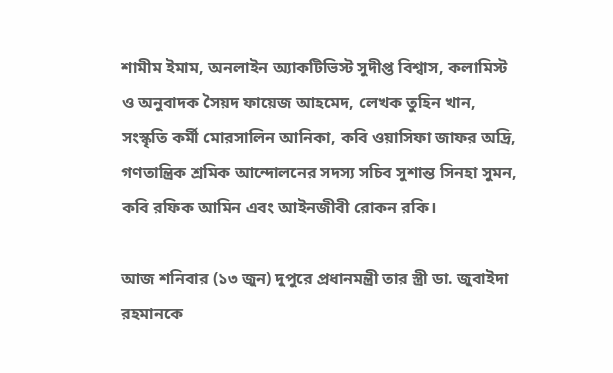শামীম ইমাম, অনলাইন অ্যাকটিভিস্ট সুদীপ্ত বিশ্বাস, কলামিস্ট ও অনুবাদক সৈয়দ ফায়েজ আহমেদ, লেখক তুহিন খান, সংস্কৃতি কর্মী মোরসালিন আনিকা, কবি ওয়াসিফা জাফর অদ্রি, গণতান্ত্রিক শ্রমিক আন্দোলনের সদস্য সচিব সুশান্ত সিনহা সুমন, কবি রফিক আমিন এবং আইনজীবী রোকন রকি।

আজ শনিবার (১৩ জুন) দুপুরে প্রধানমন্ত্রী তার স্ত্রী ডা. জুবাইদা রহমানকে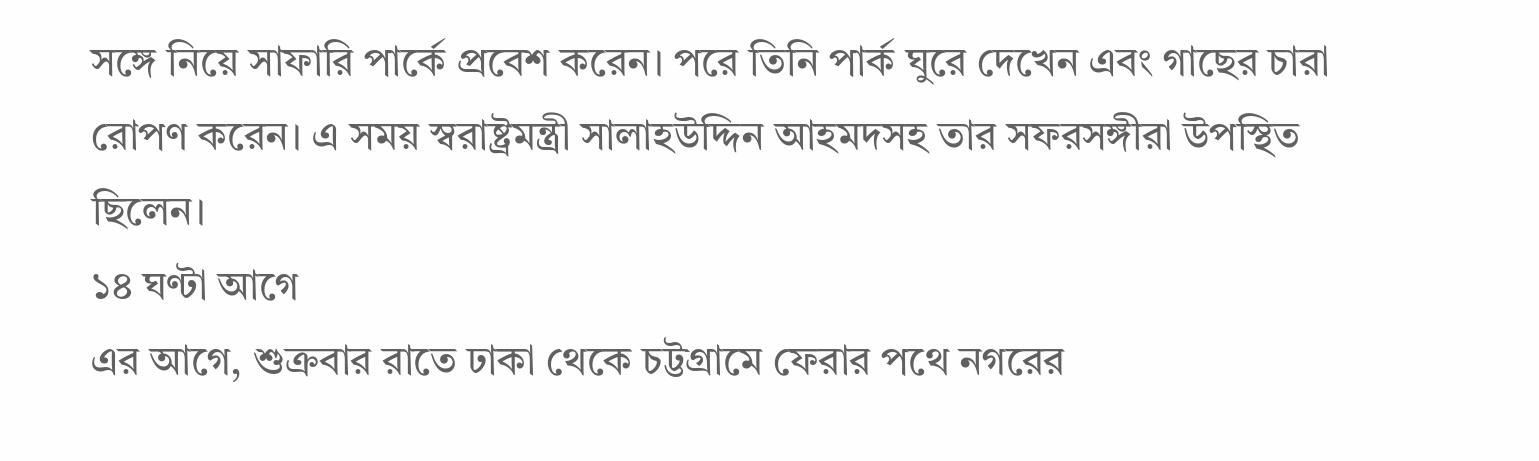সঙ্গে নিয়ে সাফারি পার্কে প্রবেশ করেন। পরে তিনি পার্ক ঘুরে দেখেন এবং গাছের চারা রোপণ করেন। এ সময় স্বরাষ্ট্রমন্ত্রী সালাহউদ্দিন আহমদসহ তার সফরসঙ্গীরা উপস্থিত ছিলেন।
১৪ ঘণ্টা আগে
এর আগে, শুক্রবার রাতে ঢাকা থেকে চট্টগ্রামে ফেরার পথে নগরের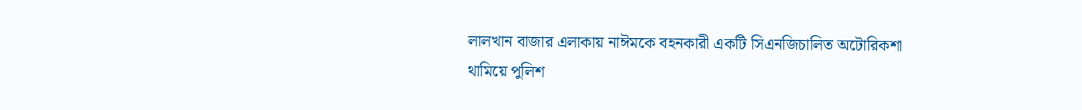লালখান বাজার এলাকায় নাঈমকে বহনকারী একটি সিএনজিচালিত অটোরিকশা থামিয়ে পুলিশ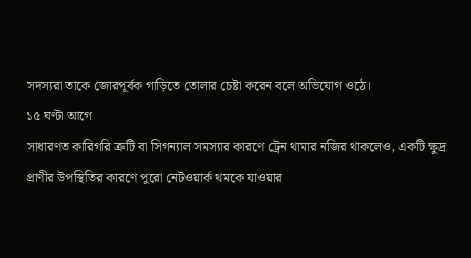সদস্যরা তাকে জোরপূর্বক গাড়িতে তোলার চেষ্টা করেন বলে অভিযোগ ওঠে।
১৫ ঘণ্টা আগে
সাধারণত কারিগরি ত্রুটি বা সিগন্যাল সমস্যার কারণে ট্রেন থামার নজির থাকলেও, একটি ক্ষুদ্র প্রাণীর উপস্থিতির কারণে পুরো নেটওয়ার্ক থমকে যাওয়ার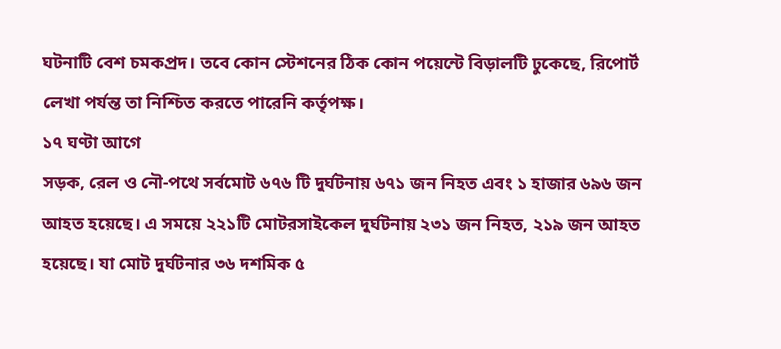ঘটনাটি বেশ চমকপ্রদ। তবে কোন স্টেশনের ঠিক কোন পয়েন্টে বিড়ালটি ঢুকেছে, রিপোর্ট লেখা পর্যন্ত তা নিশ্চিত করতে পারেনি কর্তৃপক্ষ।
১৭ ঘণ্টা আগে
সড়ক, রেল ও নৌ-পথে সর্বমোট ৬৭৬ টি দুর্ঘটনায় ৬৭১ জন নিহত এবং ১ হাজার ৬৯৬ জন আহত হয়েছে। এ সময়ে ২২১টি মোটরসাইকেল দুর্ঘটনায় ২৩১ জন নিহত, ২১৯ জন আহত হয়েছে। যা মোট দুর্ঘটনার ৩৬ দশমিক ৫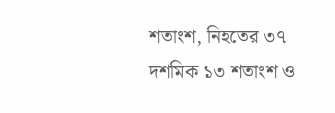শতাংশ, নিহতের ৩৭ দশমিক ১৩ শতাংশ ও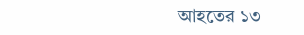আহতের ১৩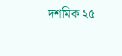দশমিক ২৫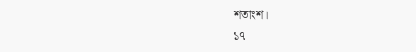শতাংশ।
১৭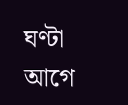ঘণ্টা আগে